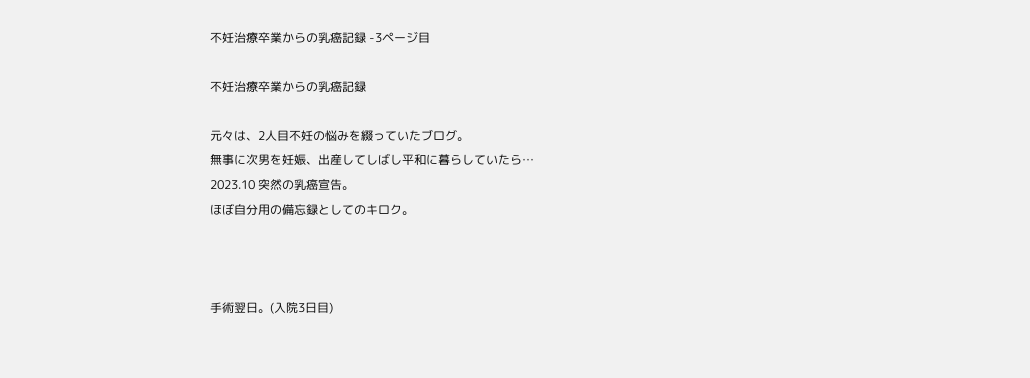不妊治療卒業からの乳癌記録 -3ページ目

不妊治療卒業からの乳癌記録

元々は、2人目不妊の悩みを綴っていたブログ。
無事に次男を妊娠、出産してしばし平和に暮らしていたら…
2023.10 突然の乳癌宣告。
ほぼ自分用の備忘録としてのキロク。



手術翌日。(入院3日目)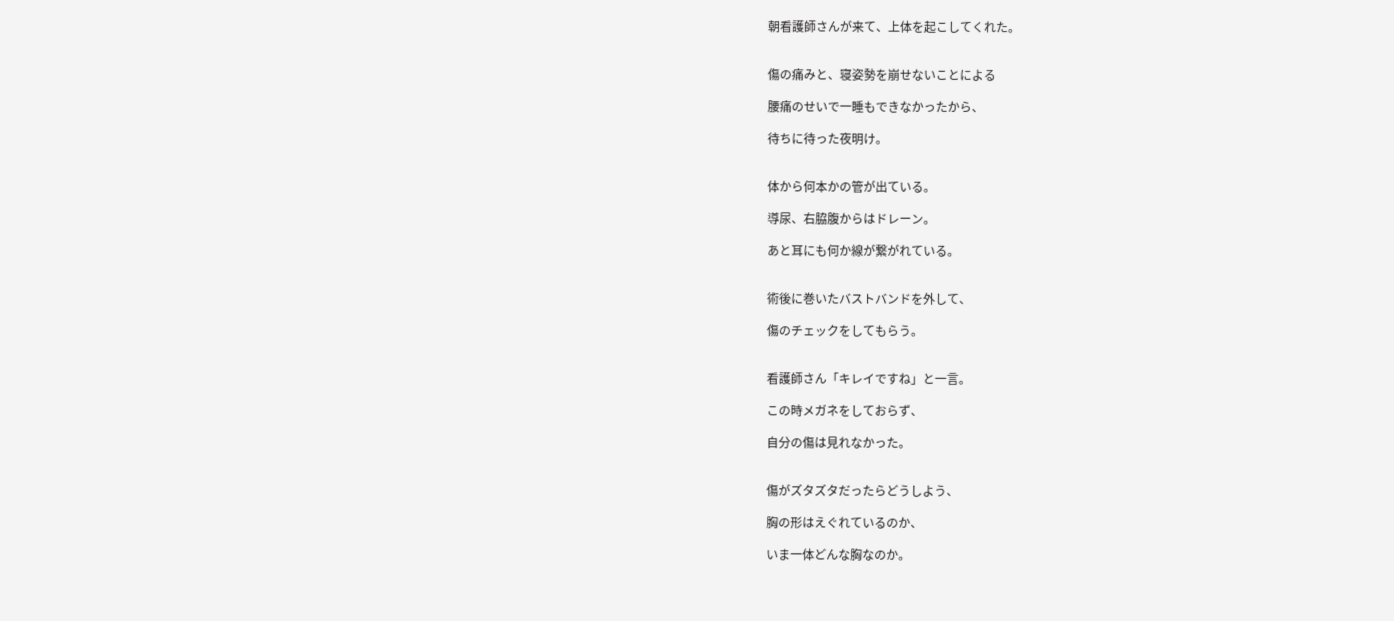朝看護師さんが来て、上体を起こしてくれた。


傷の痛みと、寝姿勢を崩せないことによる

腰痛のせいで一睡もできなかったから、

待ちに待った夜明け。


体から何本かの管が出ている。

導尿、右脇腹からはドレーン。

あと耳にも何か線が繋がれている。


術後に巻いたバストバンドを外して、

傷のチェックをしてもらう。


看護師さん「キレイですね」と一言。

この時メガネをしておらず、

自分の傷は見れなかった。


傷がズタズタだったらどうしよう、

胸の形はえぐれているのか、

いま一体どんな胸なのか。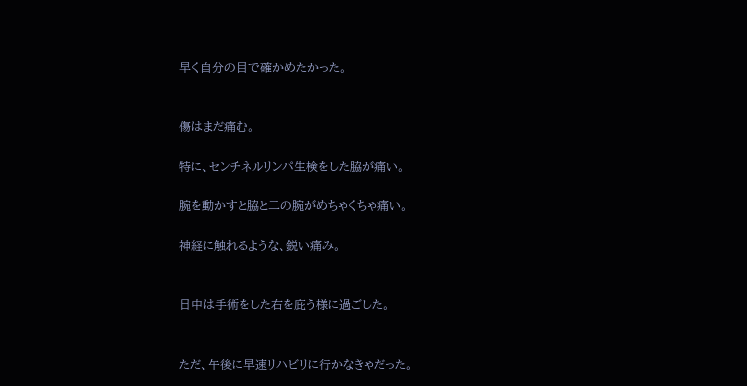早く自分の目で確かめたかった。


傷はまだ痛む。

特に、センチネルリンパ生検をした脇が痛い。

腕を動かすと脇と二の腕がめちゃくちゃ痛い。

神経に触れるような、鋭い痛み。


日中は手術をした右を庇う様に過ごした。


ただ、午後に早速リハビリに行かなきゃだった。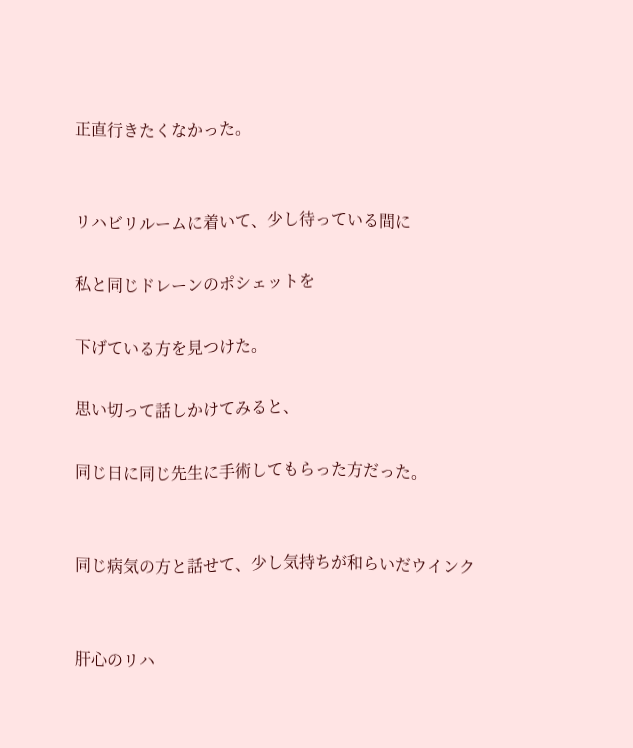正直行きたくなかった。


リハビリルームに着いて、少し待っている間に

私と同じドレーンのポシェットを

下げている方を見つけた。

思い切って話しかけてみると、

同じ日に同じ先生に手術してもらった方だった。


同じ病気の方と話せて、少し気持ちが和らいだウインク


肝心のリハ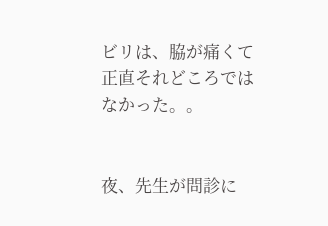ビリは、脇が痛くて正直それどころではなかった。。


夜、先生が問診に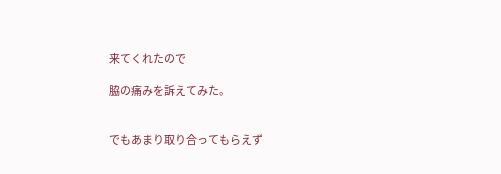来てくれたので

脇の痛みを訴えてみた。


でもあまり取り合ってもらえず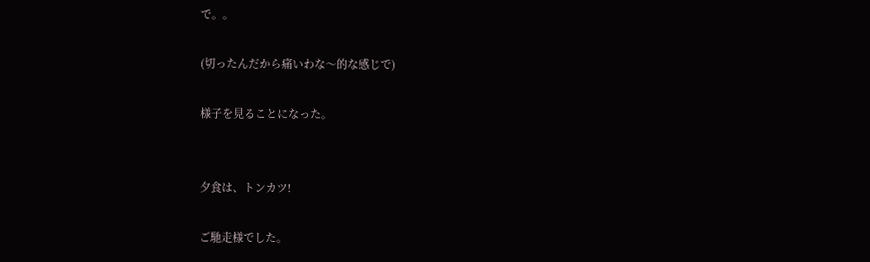で。。

(切ったんだから痛いわな〜的な感じで)

様子を見ることになった。


夕食は、トンカツ!

ご馳走様でした。